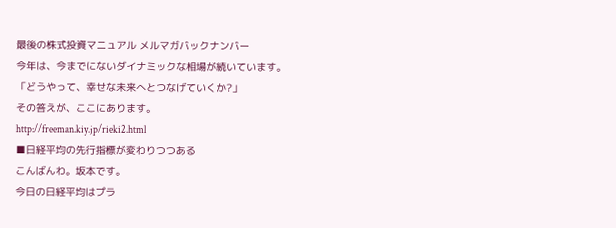最後の株式投資マニュアル メルマガバックナンバー
今年は、今までにないダイナミックな相場が続いています。
「どうやって、幸せな未来へとつなげていくか?」
その答えが、ここにあります。
http://freeman.kiy.jp/rieki2.html
■日経平均の先行指標が変わりつつある
こんばんわ。坂本です。
今日の日経平均はプラ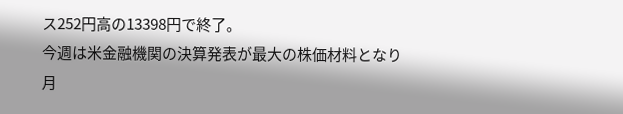ス252円高の13398円で終了。
今週は米金融機関の決算発表が最大の株価材料となり
月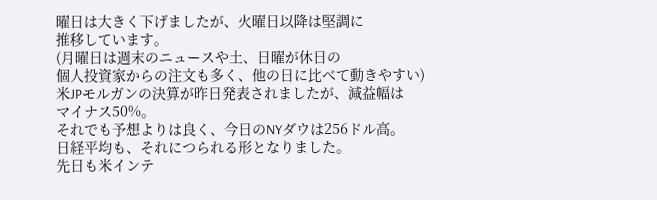曜日は大きく下げましたが、火曜日以降は堅調に
推移しています。
(月曜日は週末のニュースや土、日曜が休日の
個人投資家からの注文も多く、他の日に比べて動きやすい)
米JPモルガンの決算が昨日発表されましたが、減益幅は
マイナス50%。
それでも予想よりは良く、今日のNYダウは256ドル高。
日経平均も、それにつられる形となりました。
先日も米インテ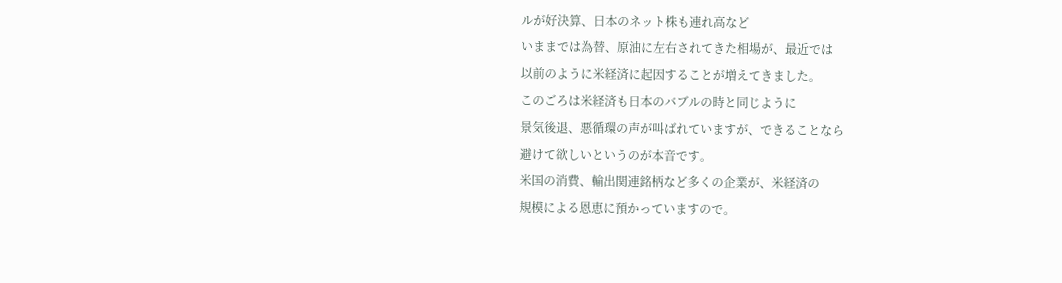ルが好決算、日本のネット株も連れ高など
いままでは為替、原油に左右されてきた相場が、最近では
以前のように米経済に起因することが増えてきました。
このごろは米経済も日本のバブルの時と同じように
景気後退、悪循環の声が叫ばれていますが、できることなら
避けて欲しいというのが本音です。
米国の消費、輸出関連銘柄など多くの企業が、米経済の
規模による恩恵に預かっていますので。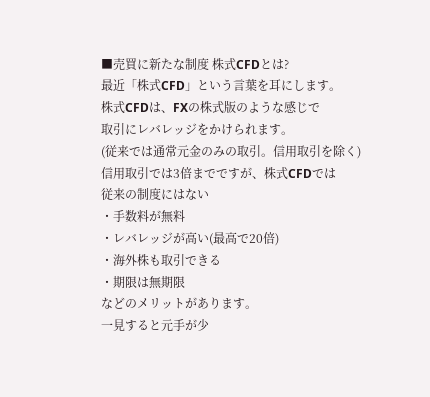■売買に新たな制度 株式CFDとは?
最近「株式CFD」という言葉を耳にします。
株式CFDは、FXの株式版のような感じで
取引にレバレッジをかけられます。
(従来では通常元金のみの取引。信用取引を除く)
信用取引では3倍までですが、株式CFDでは
従来の制度にはない
・手数料が無料
・レバレッジが高い(最高で20倍)
・海外株も取引できる
・期限は無期限
などのメリットがあります。
一見すると元手が少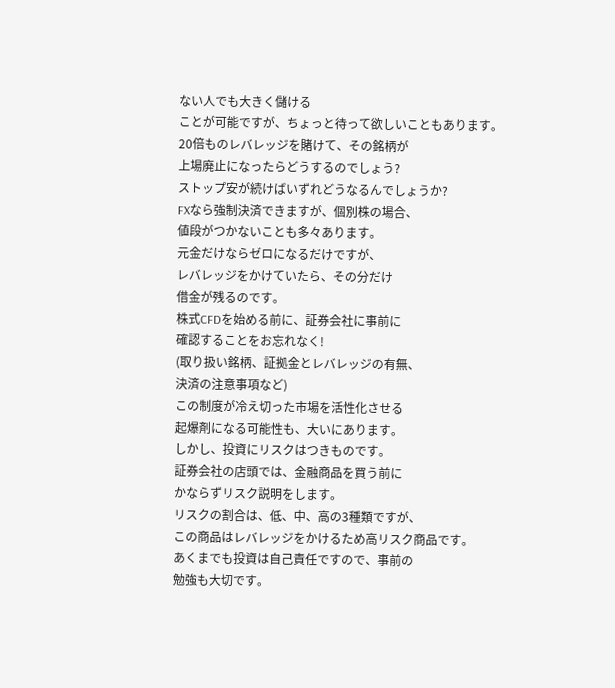ない人でも大きく儲ける
ことが可能ですが、ちょっと待って欲しいこともあります。
20倍ものレバレッジを賭けて、その銘柄が
上場廃止になったらどうするのでしょう?
ストップ安が続けばいずれどうなるんでしょうか?
FXなら強制決済できますが、個別株の場合、
値段がつかないことも多々あります。
元金だけならゼロになるだけですが、
レバレッジをかけていたら、その分だけ
借金が残るのです。
株式CFDを始める前に、証券会社に事前に
確認することをお忘れなく!
(取り扱い銘柄、証拠金とレバレッジの有無、
決済の注意事項など)
この制度が冷え切った市場を活性化させる
起爆剤になる可能性も、大いにあります。
しかし、投資にリスクはつきものです。
証券会社の店頭では、金融商品を買う前に
かならずリスク説明をします。
リスクの割合は、低、中、高の3種類ですが、
この商品はレバレッジをかけるため高リスク商品です。
あくまでも投資は自己責任ですので、事前の
勉強も大切です。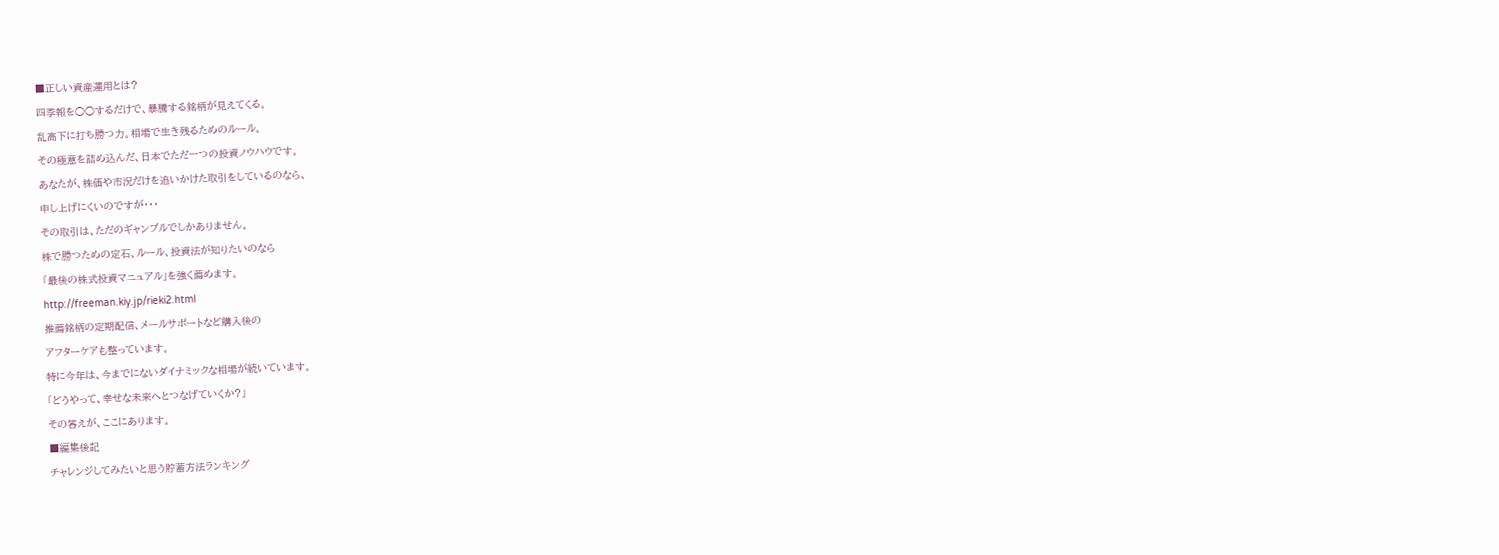■正しい資産運用とは?
四季報を○○するだけで、暴騰する銘柄が見えてくる。
乱高下に打ち勝つ力。相場で生き残るためのルール。
その極意を詰め込んだ、日本でただ一つの投資ノウハウです。
あなたが、株価や市況だけを追いかけた取引をしているのなら、
申し上げにくいのですが・・・
その取引は、ただのギャンブルでしかありません。
株で勝つための定石、ルール、投資法が知りたいのなら
「最後の株式投資マニュアル」を強く薦めます。
http://freeman.kiy.jp/rieki2.html
推薦銘柄の定期配信、メールサポートなど購入後の
アフターケアも整っています。
特に今年は、今までにないダイナミックな相場が続いています。
「どうやって、幸せな未来へとつなげていくか?」
その答えが、ここにあります。
■編集後記
チャレンジしてみたいと思う貯蓄方法ランキング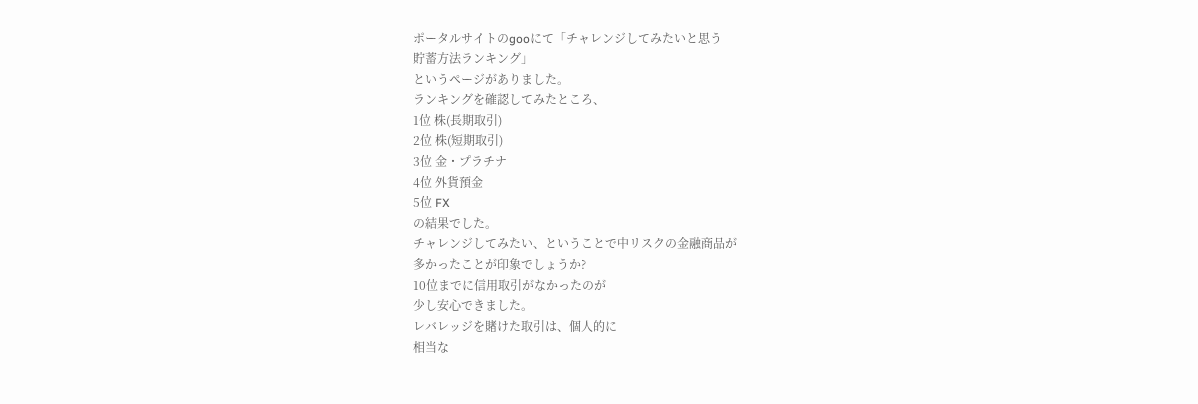ポータルサイトのgooにて「チャレンジしてみたいと思う
貯蓄方法ランキング」
というページがありました。
ランキングを確認してみたところ、
1位 株(長期取引)
2位 株(短期取引)
3位 金・プラチナ
4位 外貨預金
5位 FX
の結果でした。
チャレンジしてみたい、ということで中リスクの金融商品が
多かったことが印象でしょうか?
10位までに信用取引がなかったのが
少し安心できました。
レバレッジを賭けた取引は、個人的に
相当な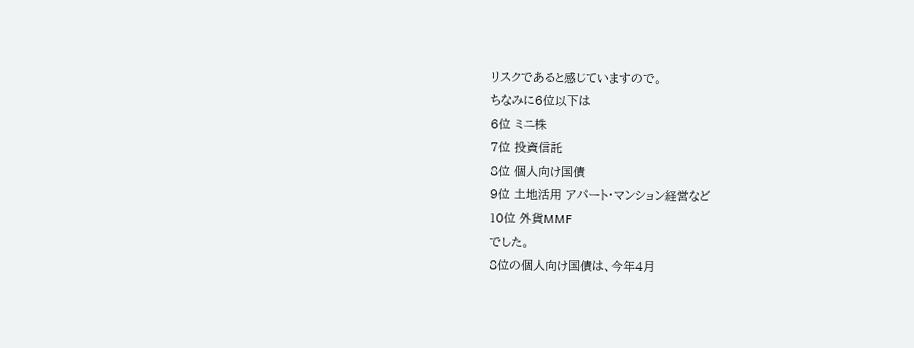リスクであると感じていますので。
ちなみに6位以下は
6位 ミニ株
7位 投資信託
8位 個人向け国債
9位 土地活用 アパート・マンション経営など
10位 外貨MMF
でした。
8位の個人向け国債は、今年4月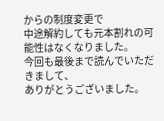からの制度変更で
中途解約しても元本割れの可能性はなくなりました。
今回も最後まで読んでいただきまして、
ありがとうございました。